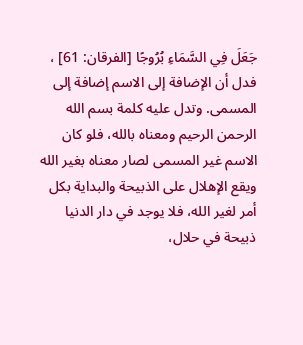جَعَلَ فِي السَّمَاءِ بُرُوجًا [الفرقان: 61] ، فدل أن الإضافة إلى الاسم إضافة إلى المسمى. وتدل عليه كلمة بسم الله الرحمن الرحيم ومعناه بالله، فلو كان الاسم غير المسمى لصار معناه بغير الله ويقع الإهلال على الذبيحة والبداية بكل أمر لغير الله، فلا يوجد في دار الدنيا ذبيحة في حلال،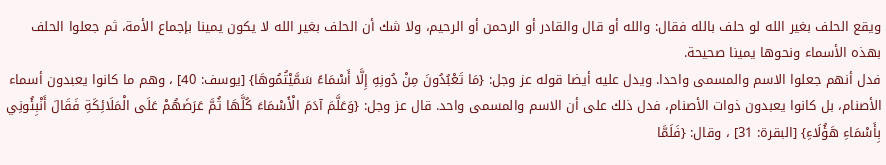ويقع الحلف بغير الله لو حلف بالله فقال: والله أو قال والقادر أو الرحمن أو الرحيم، ولا شك أن الحلف بغير الله لا يكون يمينا بإجماع الأمة، ثم جعلوا الحلف بهذه الأسماء ونحوها يمينا صحيحة.
فدل أنهم جعلوا الاسم والمسمى واحدا. ويدل عليه أيضا قوله عز وجل: {مَا تَعْبُدُونَ مِنْ دُونِهِ إِلَّا أَسْمَاءً سَمَّيْتُمُوهَا} [يوسف: 40] ، وهم ما كانوا يعبدون أسماء الأصنام، بل كانوا يعبدون ذوات الأصنام، فدل ذلك على أن الاسم والمسمى واحد. قال عز وجل: {وَعَلَّمَ آدَمَ الْأَسْمَاءَ كُلَّهَا ثُمَّ عَرَضَهُمْ عَلَى الْمَلَائِكَةِ فَقَالَ أَنْبِئُونِي بِأَسْمَاءِ هَؤُلَاءِ} [البقرة: 31] ، وقال: {فَلَمَّا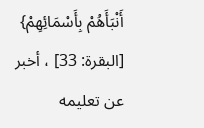أَنْبَأَهُمْ بِأَسْمَائِهِمْ} [البقرة: 33] ، أخبر عن تعليمه